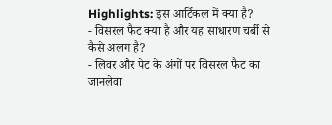Highlights: इस आर्टिकल में क्या है?
- विसरल फैट क्या है और यह साधारण चर्बी से कैसे अलग है?
- लिवर और पेट के अंगों पर विसरल फैट का जानलेवा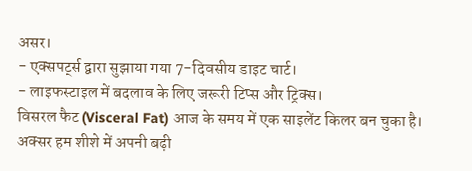असर।
- एक्सपर्ट्स द्वारा सुझाया गया 7-दिवसीय डाइट चार्ट।
- लाइफस्टाइल में बदलाव के लिए जरूरी टिप्स और ट्रिक्स।
विसरल फैट (Visceral Fat) आज के समय में एक साइलेंट किलर बन चुका है। अक्सर हम शीशे में अपनी बढ़ी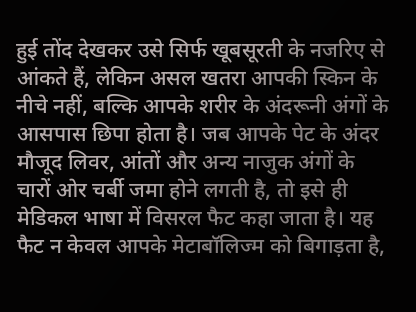हुई तोंद देखकर उसे सिर्फ खूबसूरती के नजरिए से आंकते हैं, लेकिन असल खतरा आपकी स्किन के नीचे नहीं, बल्कि आपके शरीर के अंदरूनी अंगों के आसपास छिपा होता है। जब आपके पेट के अंदर मौजूद लिवर, आंतों और अन्य नाजुक अंगों के चारों ओर चर्बी जमा होने लगती है, तो इसे ही मेडिकल भाषा में विसरल फैट कहा जाता है। यह फैट न केवल आपके मेटाबॉलिज्म को बिगाड़ता है,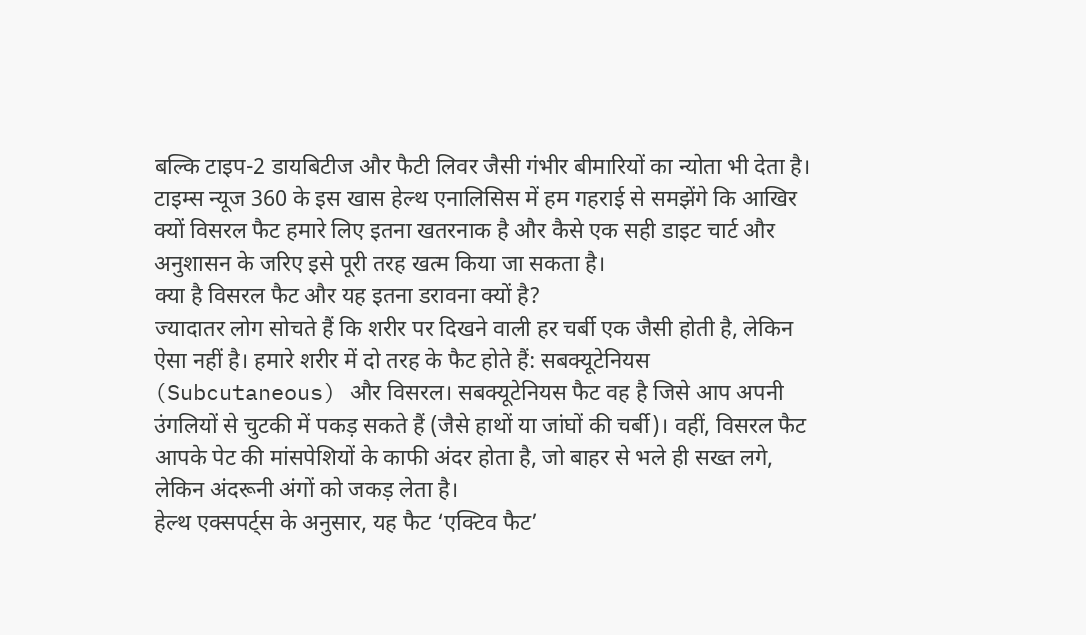बल्कि टाइप-2 डायबिटीज और फैटी लिवर जैसी गंभीर बीमारियों का न्योता भी देता है।
टाइम्स न्यूज 360 के इस खास हेल्थ एनालिसिस में हम गहराई से समझेंगे कि आखिर क्यों विसरल फैट हमारे लिए इतना खतरनाक है और कैसे एक सही डाइट चार्ट और अनुशासन के जरिए इसे पूरी तरह खत्म किया जा सकता है।
क्या है विसरल फैट और यह इतना डरावना क्यों है?
ज्यादातर लोग सोचते हैं कि शरीर पर दिखने वाली हर चर्बी एक जैसी होती है, लेकिन ऐसा नहीं है। हमारे शरीर में दो तरह के फैट होते हैं: सबक्यूटेनियस (Subcutaneous) और विसरल। सबक्यूटेनियस फैट वह है जिसे आप अपनी उंगलियों से चुटकी में पकड़ सकते हैं (जैसे हाथों या जांघों की चर्बी)। वहीं, विसरल फैट आपके पेट की मांसपेशियों के काफी अंदर होता है, जो बाहर से भले ही सख्त लगे, लेकिन अंदरूनी अंगों को जकड़ लेता है।
हेल्थ एक्सपर्ट्स के अनुसार, यह फैट ‘एक्टिव फैट’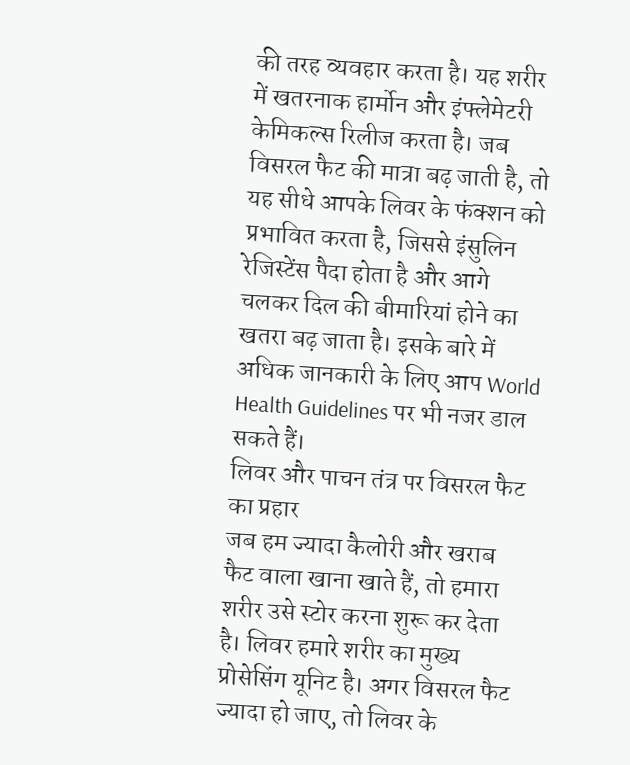की तरह व्यवहार करता है। यह शरीर में खतरनाक हार्मोन और इंफ्लेमेटरी केमिकल्स रिलीज करता है। जब विसरल फैट की मात्रा बढ़ जाती है, तो यह सीधे आपके लिवर के फंक्शन को प्रभावित करता है, जिससे इंसुलिन रेजिस्टेंस पैदा होता है और आगे चलकर दिल की बीमारियां होने का खतरा बढ़ जाता है। इसके बारे में अधिक जानकारी के लिए आप World Health Guidelines पर भी नजर डाल सकते हैं।
लिवर और पाचन तंत्र पर विसरल फैट का प्रहार
जब हम ज्यादा कैलोरी और खराब फैट वाला खाना खाते हैं, तो हमारा शरीर उसे स्टोर करना शुरू कर देता है। लिवर हमारे शरीर का मुख्य प्रोसेसिंग यूनिट है। अगर विसरल फैट ज्यादा हो जाए, तो लिवर के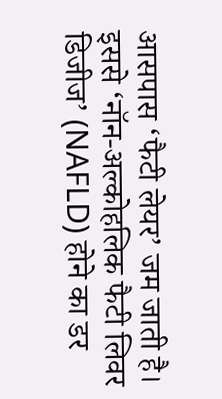आसपास ‘फैटी लेयर’ जम जाती है। इससे ‘नॉन-अल्कोहलिक फैटी लिवर डिजीज’ (NAFLD) होने का डर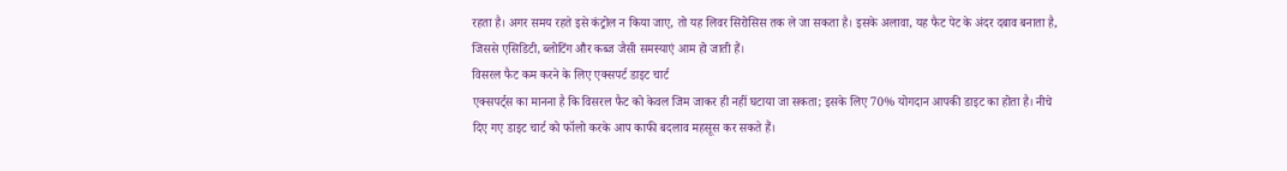रहता है। अगर समय रहते इसे कंट्रोल न किया जाए, तो यह लिवर सिरोसिस तक ले जा सकता है। इसके अलावा, यह फैट पेट के अंदर दबाव बनाता है, जिससे एसिडिटी, ब्लोटिंग और कब्ज जैसी समस्याएं आम हो जाती हैं।
विसरल फैट कम करने के लिए एक्सपर्ट डाइट चार्ट
एक्सपर्ट्स का मानना है कि विसरल फैट को केवल जिम जाकर ही नहीं घटाया जा सकता; इसके लिए 70% योगदान आपकी डाइट का होता है। नीचे दिए गए डाइट चार्ट को फॉलो करके आप काफी बदलाव महसूस कर सकते हैं।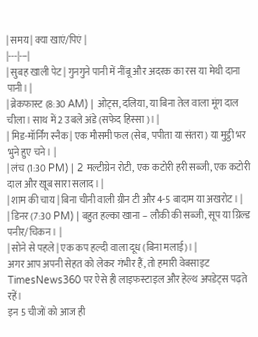| समय | क्या खाएं/पिएं |
|---|---|
| सुबह खाली पेट | गुनगुने पानी में नींबू और अदरक का रस या मेथी दाना पानी। |
| ब्रेकफास्ट (8:30 AM) | ओट्स, दलिया, या बिना तेल वाला मूंग दाल चीला। साथ में 2 उबले अंडे (सफेद हिस्सा)। |
| मिड-मॉर्निंग स्नैक | एक मौसमी फल (सेब, पपीता या संतरा) या मुट्ठी भर भुने हुए चने। |
| लंच (1:30 PM) | 2 मल्टीग्रेन रोटी, एक कटोरी हरी सब्जी, एक कटोरी दाल और खूब सारा सलाद। |
| शाम की चाय | बिना चीनी वाली ग्रीन टी और 4-5 बादाम या अखरोट। |
| डिनर (7:30 PM) | बहुत हल्का खाना – लौकी की सब्जी, सूप या ग्रिल्ड पनीर/चिकन। |
| सोने से पहले | एक कप हल्दी वाला दूध (बिना मलाई)। |
अगर आप अपनी सेहत को लेकर गंभीर हैं, तो हमारी वेबसाइट TimesNews360 पर ऐसे ही लाइफस्टाइल और हेल्थ अपडेट्स पढ़ते रहें।
इन 5 चीजों को आज ही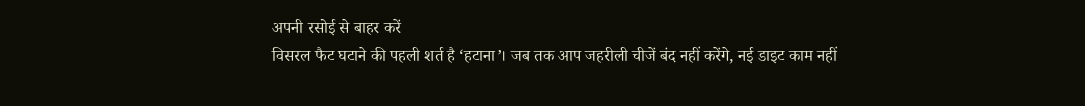अपनी रसोई से बाहर करें
विसरल फैट घटाने की पहली शर्त है ‘हटाना’। जब तक आप जहरीली चीजें बंद नहीं करेंगे, नई डाइट काम नहीं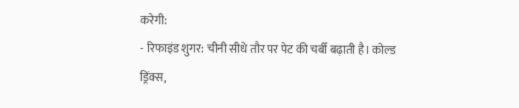करेगी:
- रिफाइंड शुगर: चीनी सीधे तौर पर पेट की चर्बी बढ़ाती है। कोल्ड ड्रिंक्स,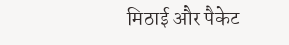मिठाई और पैकेट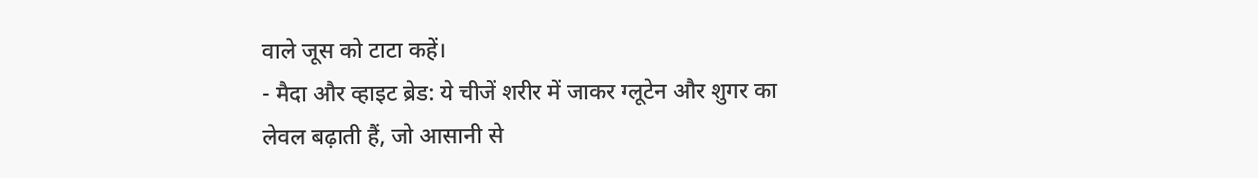वाले जूस को टाटा कहें।
- मैदा और व्हाइट ब्रेड: ये चीजें शरीर में जाकर ग्लूटेन और शुगर का लेवल बढ़ाती हैं, जो आसानी से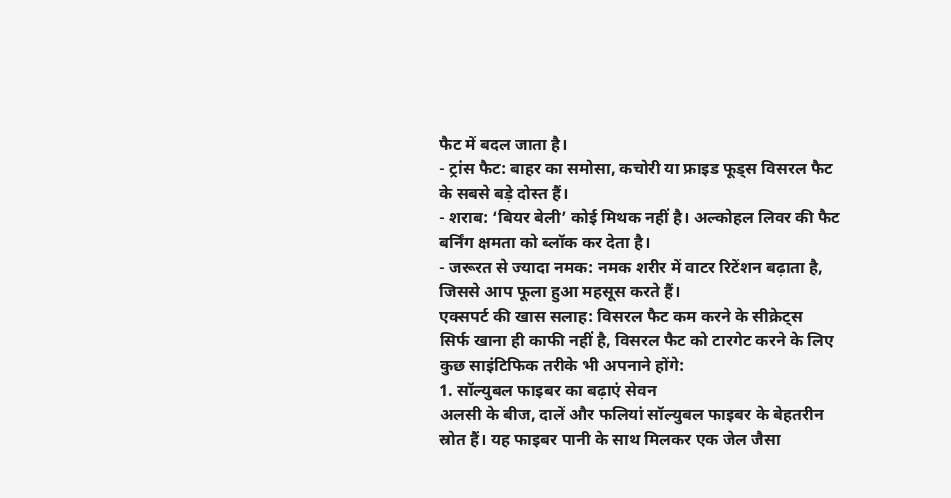फैट में बदल जाता है।
- ट्रांस फैट: बाहर का समोसा, कचोरी या फ्राइड फूड्स विसरल फैट के सबसे बड़े दोस्त हैं।
- शराब: ‘बियर बेली’ कोई मिथक नहीं है। अल्कोहल लिवर की फैट बर्निंग क्षमता को ब्लॉक कर देता है।
- जरूरत से ज्यादा नमक: नमक शरीर में वाटर रिटेंशन बढ़ाता है, जिससे आप फूला हुआ महसूस करते हैं।
एक्सपर्ट की खास सलाह: विसरल फैट कम करने के सीक्रेट्स
सिर्फ खाना ही काफी नहीं है, विसरल फैट को टारगेट करने के लिए कुछ साइंटिफिक तरीके भी अपनाने होंगे:
1. सॉल्युबल फाइबर का बढ़ाएं सेवन
अलसी के बीज, दालें और फलियां सॉल्युबल फाइबर के बेहतरीन स्रोत हैं। यह फाइबर पानी के साथ मिलकर एक जेल जैसा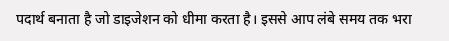पदार्थ बनाता है जो डाइजेशन को धीमा करता है। इससे आप लंबे समय तक भरा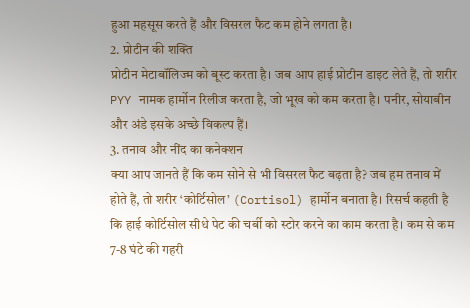हुआ महसूस करते हैं और विसरल फैट कम होने लगता है।
2. प्रोटीन की शक्ति
प्रोटीन मेटाबॉलिज्म को बूस्ट करता है। जब आप हाई प्रोटीन डाइट लेते हैं, तो शरीर PYY नामक हार्मोन रिलीज करता है, जो भूख को कम करता है। पनीर, सोयाबीन और अंडे इसके अच्छे विकल्प हैं।
3. तनाव और नींद का कनेक्शन
क्या आप जानते हैं कि कम सोने से भी विसरल फैट बढ़ता है? जब हम तनाव में होते हैं, तो शरीर ‘कोर्टिसोल’ (Cortisol) हार्मोन बनाता है। रिसर्च कहती है कि हाई कोर्टिसोल सीधे पेट की चर्बी को स्टोर करने का काम करता है। कम से कम 7-8 घंटे की गहरी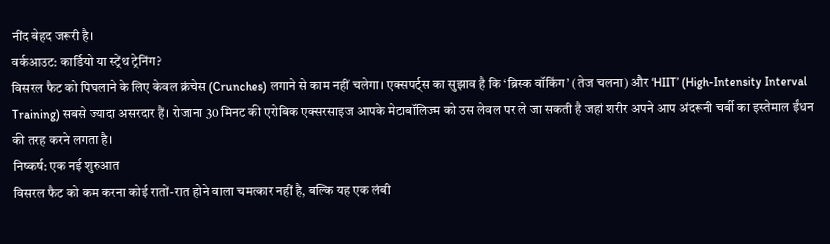नींद बेहद जरूरी है।
वर्कआउट: कार्डियो या स्ट्रेंथ ट्रेनिंग?
विसरल फैट को पिघलाने के लिए केवल क्रंचेस (Crunches) लगाने से काम नहीं चलेगा। एक्सपर्ट्स का सुझाव है कि ‘ब्रिस्क वॉकिंग’ (तेज चलना) और ‘HIIT’ (High-Intensity Interval Training) सबसे ज्यादा असरदार हैं। रोजाना 30 मिनट की एरोबिक एक्सरसाइज आपके मेटाबॉलिज्म को उस लेवल पर ले जा सकती है जहां शरीर अपने आप अंदरूनी चर्बी का इस्तेमाल ईंधन की तरह करने लगता है।
निष्कर्ष: एक नई शुरुआत
विसरल फैट को कम करना कोई रातों-रात होने वाला चमत्कार नहीं है, बल्कि यह एक लंबी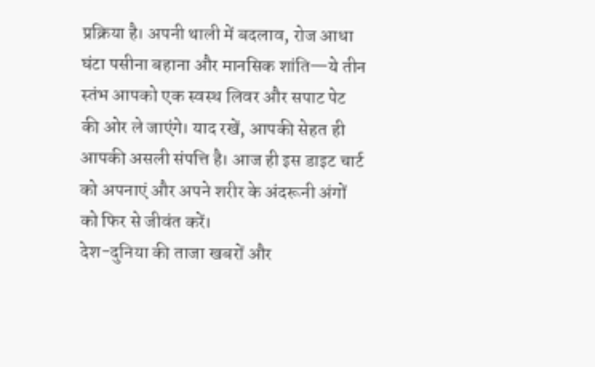प्रक्रिया है। अपनी थाली में बदलाव, रोज आधा घंटा पसीना बहाना और मानसिक शांति—ये तीन स्तंभ आपको एक स्वस्थ लिवर और सपाट पेट की ओर ले जाएंगे। याद रखें, आपकी सेहत ही आपकी असली संपत्ति है। आज ही इस डाइट चार्ट को अपनाएं और अपने शरीर के अंदरूनी अंगों को फिर से जीवंत करें।
देश-दुनिया की ताजा खबरों और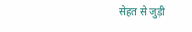सेहत से जुड़ी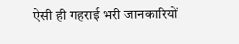ऐसी ही गहराई भरी जानकारियों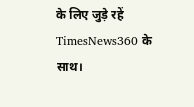के लिए जुड़े रहें TimesNews360 के साथ।